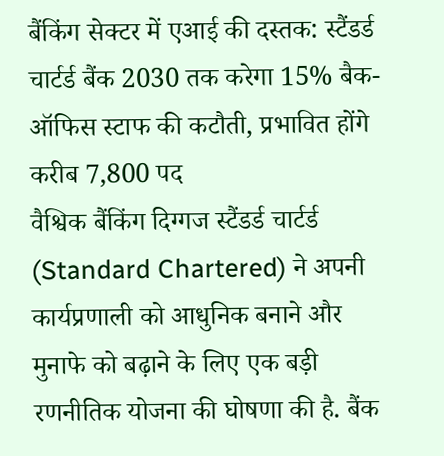बैंकिंग सेक्टर में एआई की दस्तक: स्टैंडर्ड चार्टर्ड बैंक 2030 तक करेगा 15% बैक-ऑफिस स्टाफ की कटौती, प्रभावित होंगे करीब 7,800 पद
वैश्विक बैंकिंग दिग्गज स्टैंडर्ड चार्टर्ड (Standard Chartered) ने अपनी कार्यप्रणाली को आधुनिक बनाने और मुनाफे को बढ़ाने के लिए एक बड़ी रणनीतिक योजना की घोषणा की है. बैंक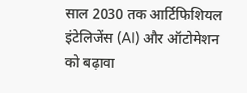साल 2030 तक आर्टिफिशियल इंटेलिजेंस (AI) और ऑटोमेशन को बढ़ावा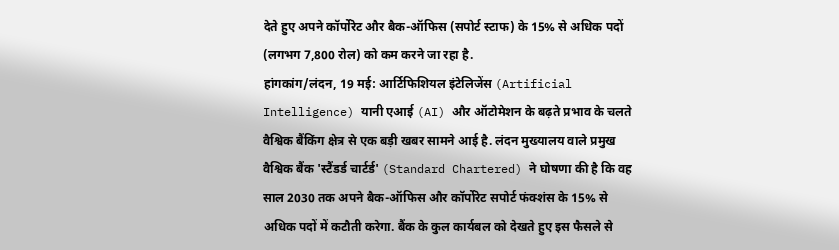देते हुए अपने कॉर्पोरेट और बैक-ऑफिस (सपोर्ट स्टाफ) के 15% से अधिक पदों (लगभग 7,800 रोल) को कम करने जा रहा है.
हांगकांग/लंदन, 19 मई: आर्टिफिशियल इंटेलिजेंस (Artificial Intelligence) यानी एआई (AI) और ऑटोमेशन के बढ़ते प्रभाव के चलते वैश्विक बैंकिंग क्षेत्र से एक बड़ी खबर सामने आई है. लंदन मुख्यालय वाले प्रमुख वैश्विक बैंक 'स्टैंडर्ड चार्टर्ड' (Standard Chartered) ने घोषणा की है कि वह साल 2030 तक अपने बैक-ऑफिस और कॉर्पोरेट सपोर्ट फंक्शंस के 15% से अधिक पदों में कटौती करेगा. बैंक के कुल कार्यबल को देखते हुए इस फैसले से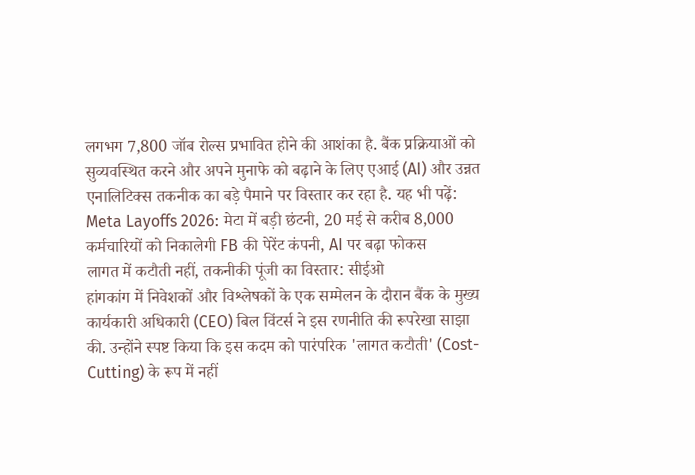लगभग 7,800 जॉब रोल्स प्रभावित होने की आशंका है. बैंक प्रक्रियाओं को सुव्यवस्थित करने और अपने मुनाफे को बढ़ाने के लिए एआई (AI) और उन्नत एनालिटिक्स तकनीक का बड़े पैमाने पर विस्तार कर रहा है. यह भी पढ़ें: Meta Layoffs 2026: मेटा में बड़ी छंटनी, 20 मई से करीब 8,000 कर्मचारियों को निकालेगी FB की पेरेंट कंपनी, AI पर बढ़ा फोकस
लागत में कटौती नहीं, तकनीकी पूंजी का विस्तार: सीईओ
हांगकांग में निवेशकों और विश्लेषकों के एक सम्मेलन के दौरान बैंक के मुख्य कार्यकारी अधिकारी (CEO) बिल विंटर्स ने इस रणनीति की रूपरेखा साझा की. उन्होंने स्पष्ट किया कि इस कदम को पारंपरिक 'लागत कटौती' (Cost-Cutting) के रूप में नहीं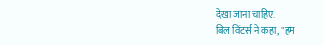देखा जाना चाहिए.
बिल विंटर्स ने कहा, "हम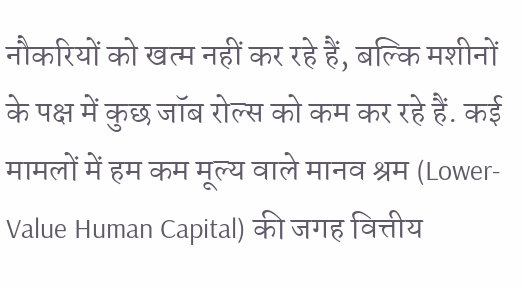नौकरियों को खत्म नहीं कर रहे हैं, बल्कि मशीनों के पक्ष में कुछ जॉब रोल्स को कम कर रहे हैं. कई मामलों में हम कम मूल्य वाले मानव श्रम (Lower-Value Human Capital) की जगह वित्तीय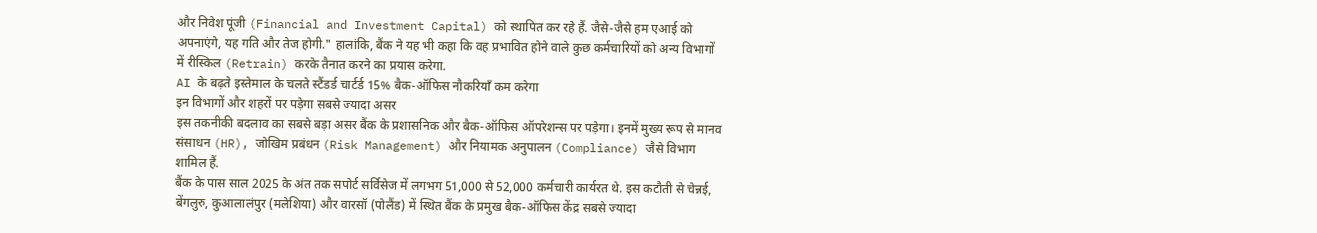और निवेश पूंजी (Financial and Investment Capital) को स्थापित कर रहे हैं. जैसे-जैसे हम एआई को अपनाएंगे, यह गति और तेज होगी." हालांकि, बैंक ने यह भी कहा कि वह प्रभावित होने वाले कुछ कर्मचारियों को अन्य विभागों में रीस्किल (Retrain) करके तैनात करने का प्रयास करेगा.
AI के बढ़ते इस्तेमाल के चलते स्टैंडर्ड चार्टर्ड 15% बैक-ऑफिस नौकरियाँ कम करेगा
इन विभागों और शहरों पर पड़ेगा सबसे ज्यादा असर
इस तकनीकी बदलाव का सबसे बड़ा असर बैंक के प्रशासनिक और बैक-ऑफिस ऑपरेशन्स पर पड़ेगा। इनमें मुख्य रूप से मानव संसाधन (HR), जोखिम प्रबंधन (Risk Management) और नियामक अनुपालन (Compliance) जैसे विभाग शामिल हैं.
बैंक के पास साल 2025 के अंत तक सपोर्ट सर्विसेज में लगभग 51,000 से 52,000 कर्मचारी कार्यरत थे. इस कटौती से चेन्नई, बेंगलुरु, कुआलालंपुर (मलेशिया) और वारसॉ (पोलैंड) में स्थित बैंक के प्रमुख बैक-ऑफिस केंद्र सबसे ज्यादा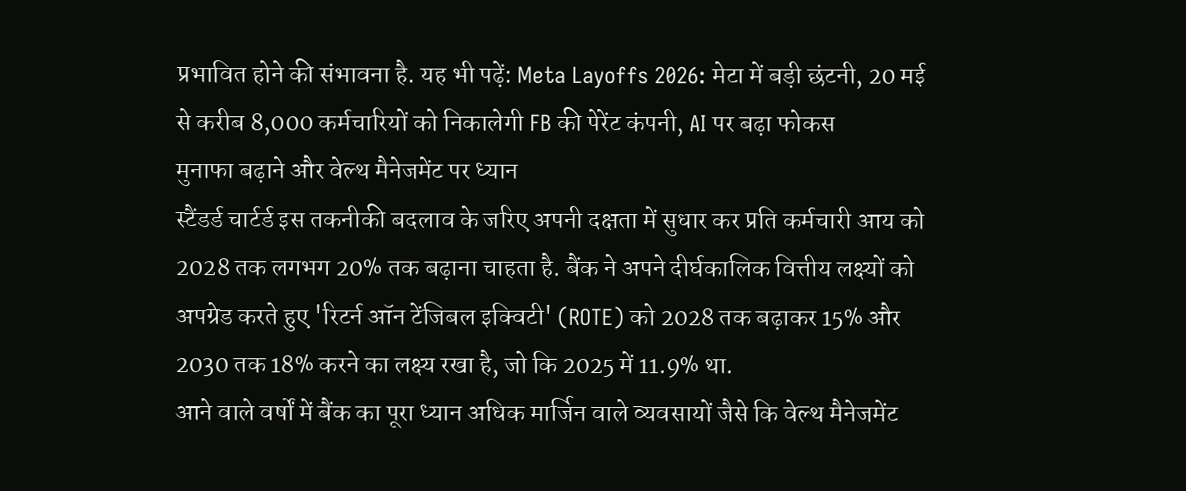प्रभावित होने की संभावना है. यह भी पढ़ें: Meta Layoffs 2026: मेटा में बड़ी छंटनी, 20 मई से करीब 8,000 कर्मचारियों को निकालेगी FB की पेरेंट कंपनी, AI पर बढ़ा फोकस
मुनाफा बढ़ाने और वेल्थ मैनेजमेंट पर ध्यान
स्टैंडर्ड चार्टर्ड इस तकनीकी बदलाव के जरिए अपनी दक्षता में सुधार कर प्रति कर्मचारी आय को 2028 तक लगभग 20% तक बढ़ाना चाहता है. बैंक ने अपने दीर्घकालिक वित्तीय लक्ष्यों को अपग्रेड करते हुए 'रिटर्न ऑन टेंजिबल इक्विटी' (ROTE) को 2028 तक बढ़ाकर 15% और 2030 तक 18% करने का लक्ष्य रखा है, जो कि 2025 में 11.9% था.
आने वाले वर्षों में बैंक का पूरा ध्यान अधिक मार्जिन वाले व्यवसायों जैसे कि वेल्थ मैनेजमेंट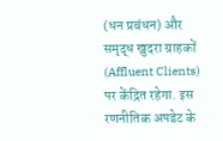(धन प्रबंधन) और समृद्ध खुदरा ग्राहकों (Affluent Clients) पर केंद्रित रहेगा. इस रणनीतिक अपडेट के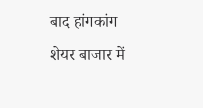बाद हांगकांग शेयर बाजार में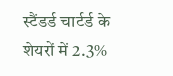स्टैंडर्ड चार्टर्ड के शेयरों में 2.3%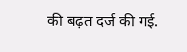की बढ़त दर्ज की गई.